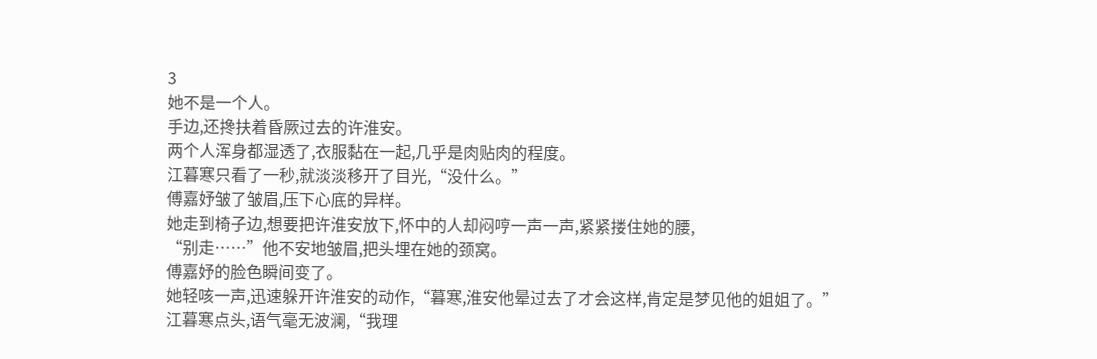3
她不是一个人。
手边,还搀扶着昏厥过去的许淮安。
两个人浑身都湿透了,衣服黏在一起,几乎是肉贴肉的程度。
江暮寒只看了一秒,就淡淡移开了目光,“没什么。”
傅嘉妤皱了皱眉,压下心底的异样。
她走到椅子边,想要把许淮安放下,怀中的人却闷哼一声一声,紧紧搂住她的腰,
“别走……”他不安地皱眉,把头埋在她的颈窝。
傅嘉妤的脸色瞬间变了。
她轻咳一声,迅速躲开许淮安的动作,“暮寒,淮安他晕过去了才会这样,肯定是梦见他的姐姐了。”
江暮寒点头,语气毫无波澜,“我理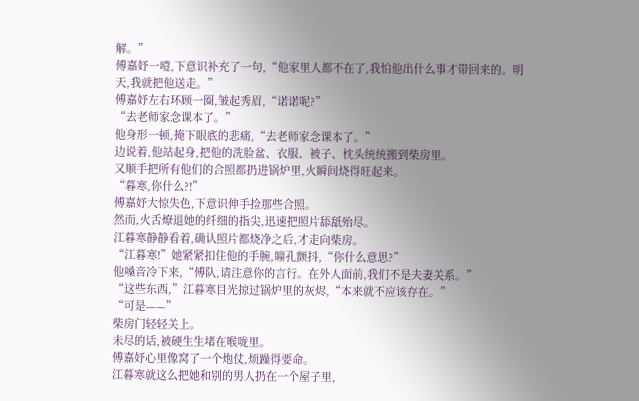解。”
傅嘉妤一噎,下意识补充了一句,“他家里人都不在了,我怕他出什么事才带回来的。明天,我就把他送走。”
傅嘉妤左右环顾一圈,皱起秀眉,“诺诺呢?”
“去老师家念课本了。”
他身形一顿,掩下眼底的悲痛,“去老师家念课本了。”
边说着,他站起身,把他的洗脸盆、衣服、被子、枕头统统搬到柴房里。
又顺手把所有他们的合照都扔进锅炉里,火瞬间烧得旺起来。
“暮寒,你什么?!”
傅嘉妤大惊失色,下意识伸手捡那些合照。
然而,火舌燎退她的纤细的指尖,迅速把照片舔舐殆尽。
江暮寒静静看着,确认照片都烧净之后,才走向柴房。
“江暮寒!”她紧紧扣住他的手腕,瞳孔颤抖,“你什么意思?”
他嗓音冷下来,“傅队,请注意你的言行。在外人面前,我们不是夫妻关系。”
“这些东西,”江暮寒目光掠过锅炉里的灰烬,“本来就不应该存在。”
“可是——”
柴房门轻轻关上。
未尽的话,被硬生生堵在喉咙里。
傅嘉妤心里像窝了一个炮仗,烦躁得要命。
江暮寒就这么把她和别的男人扔在一个屋子里,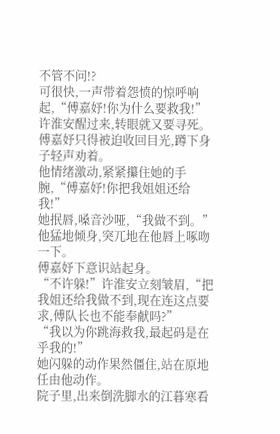不管不问!?
可很快,一声带着怨愤的惊呼响起,“傅嘉妤!你为什么要救我!”
许淮安醒过来,转眼就又要寻死。
傅嘉妤只得被迫收回目光,蹲下身子轻声劝着。
他情绪激动,紧紧攥住她的手腕,“傅嘉妤!你把我姐姐还给我!”
她抿唇,嗓音沙哑,“我做不到。”
他猛地倾身,突兀地在他唇上啄吻一下。
傅嘉妤下意识站起身。
“不许躲!”许淮安立刻皱眉,“把我姐还给我做不到,现在连这点要求,傅队长也不能奉献吗?”
“我以为你跳海救我,最起码是在乎我的!”
她闪躲的动作果然僵住,站在原地任由他动作。
院子里,出来倒洗脚水的江暮寒看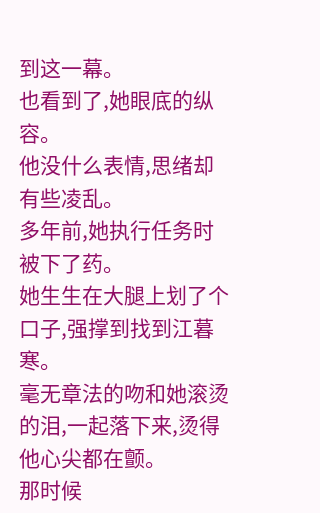到这一幕。
也看到了,她眼底的纵容。
他没什么表情,思绪却有些凌乱。
多年前,她执行任务时被下了药。
她生生在大腿上划了个口子,强撑到找到江暮寒。
毫无章法的吻和她滚烫的泪,一起落下来,烫得他心尖都在颤。
那时候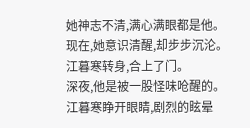她神志不清,满心满眼都是他。
现在,她意识清醒,却步步沉沦。
江暮寒转身,合上了门。
深夜,他是被一股怪味呛醒的。
江暮寒睁开眼睛,剧烈的眩晕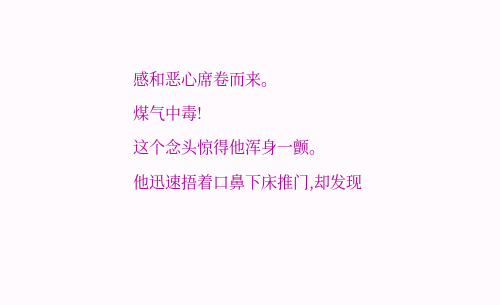感和恶心席卷而来。
煤气中毒!
这个念头惊得他浑身一颤。
他迅速捂着口鼻下床推门,却发现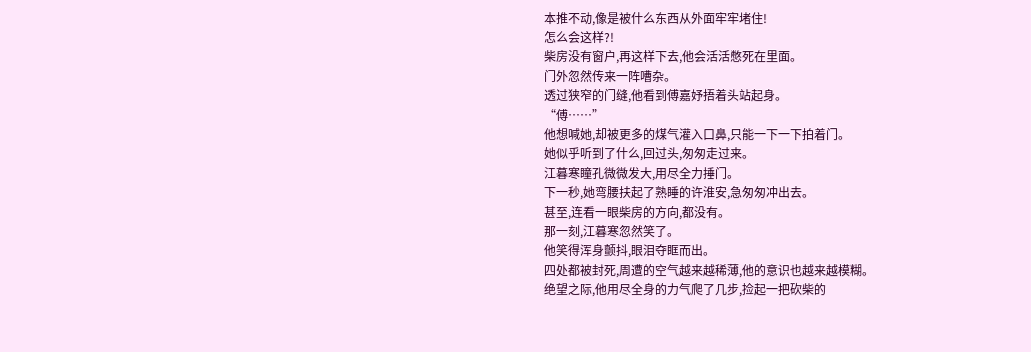本推不动,像是被什么东西从外面牢牢堵住!
怎么会这样?!
柴房没有窗户,再这样下去,他会活活憋死在里面。
门外忽然传来一阵嘈杂。
透过狭窄的门缝,他看到傅嘉妤捂着头站起身。
“傅……”
他想喊她,却被更多的煤气灌入口鼻,只能一下一下拍着门。
她似乎听到了什么,回过头,匆匆走过来。
江暮寒瞳孔微微发大,用尽全力捶门。
下一秒,她弯腰扶起了熟睡的许淮安,急匆匆冲出去。
甚至,连看一眼柴房的方向,都没有。
那一刻,江暮寒忽然笑了。
他笑得浑身颤抖,眼泪夺眶而出。
四处都被封死,周遭的空气越来越稀薄,他的意识也越来越模糊。
绝望之际,他用尽全身的力气爬了几步,捡起一把砍柴的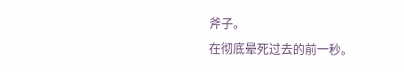斧子。
在彻底晕死过去的前一秒。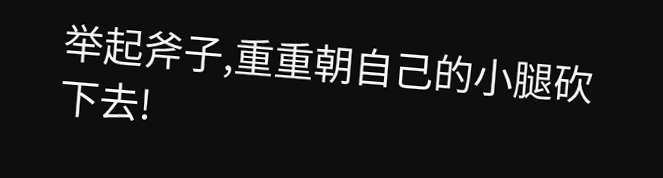举起斧子,重重朝自己的小腿砍下去!